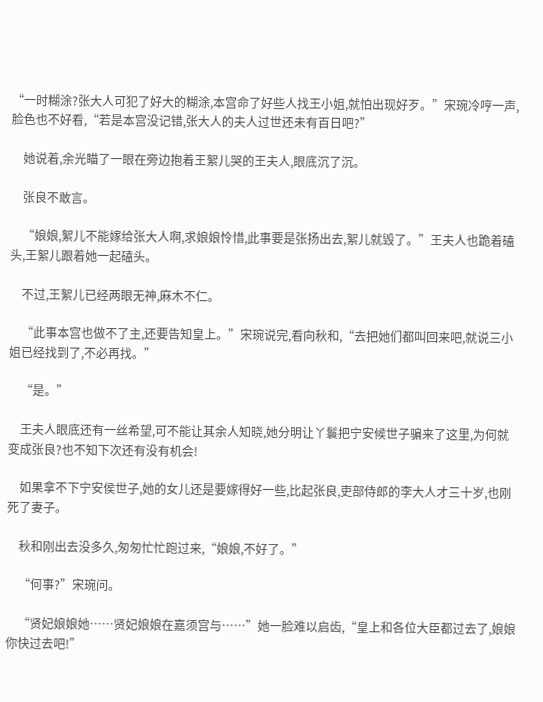“一时糊涂?张大人可犯了好大的糊涂,本宫命了好些人找王小姐,就怕出现好歹。”宋琬冷哼一声,脸色也不好看,“若是本宫没记错,张大人的夫人过世还未有百日吧?”

    她说着,余光瞄了一眼在旁边抱着王絮儿哭的王夫人,眼底沉了沉。

    张良不敢言。

    “娘娘,絮儿不能嫁给张大人啊,求娘娘怜惜,此事要是张扬出去,絮儿就毁了。”王夫人也跪着磕头,王絮儿跟着她一起磕头。

    不过,王絮儿已经两眼无神,麻木不仁。

    “此事本宫也做不了主,还要告知皇上。”宋琬说完,看向秋和,“去把她们都叫回来吧,就说三小姐已经找到了,不必再找。”

    “是。”

    王夫人眼底还有一丝希望,可不能让其余人知晓,她分明让丫鬟把宁安候世子骗来了这里,为何就变成张良?也不知下次还有没有机会!

    如果拿不下宁安侯世子,她的女儿还是要嫁得好一些,比起张良,吏部侍郎的李大人才三十岁,也刚死了妻子。

    秋和刚出去没多久,匆匆忙忙跑过来,“娘娘,不好了。”

    “何事?”宋琬问。

    “贤妃娘娘她……贤妃娘娘在嘉须宫与……”她一脸难以启齿,“皇上和各位大臣都过去了,娘娘你快过去吧!”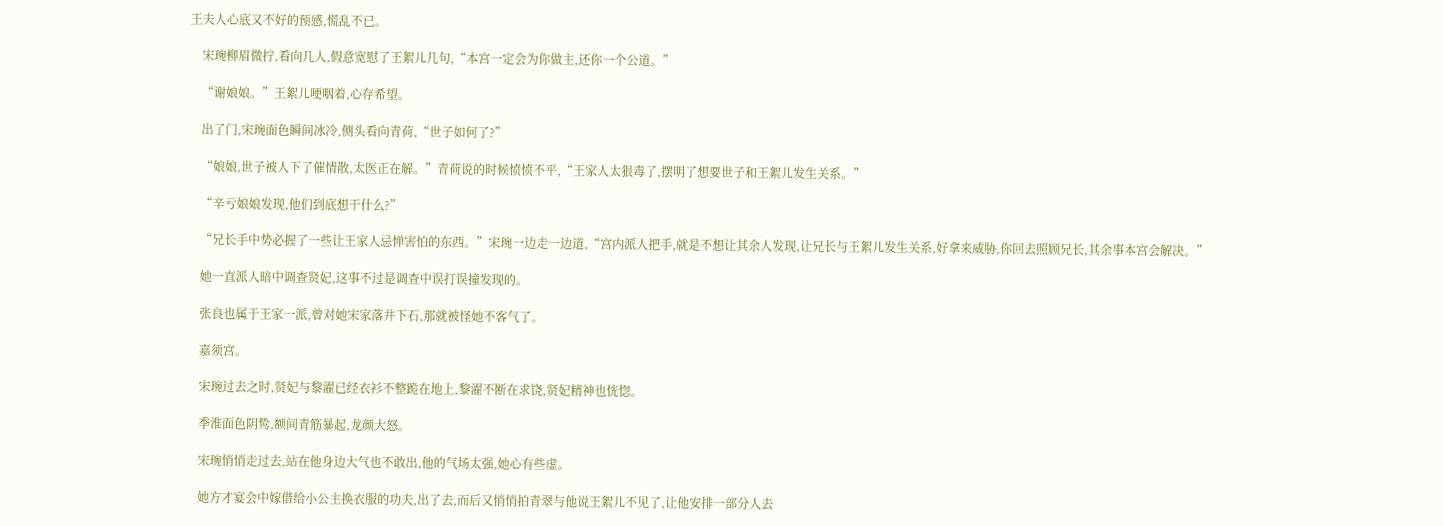王夫人心底又不好的预感,慌乱不已。

    宋琬柳眉微拧,看向几人,假意宽慰了王絮儿几句,“本宫一定会为你做主,还你一个公道。”

    “谢娘娘。”王絮儿哽咽着,心存希望。

    出了门,宋琬面色瞬间冰冷,侧头看向青荷,“世子如何了?”

    “娘娘,世子被人下了催情散,太医正在解。”青荷说的时候愤愤不平,“王家人太狠毒了,摆明了想要世子和王絮儿发生关系。”

    “辛亏娘娘发现,他们到底想干什么?”

    “兄长手中势必握了一些让王家人忌惮害怕的东西。”宋琬一边走一边道,“宫内派人把手,就是不想让其余人发现,让兄长与王絮儿发生关系,好拿来威胁,你回去照顾兄长,其余事本宫会解决。”

    她一直派人暗中调查贤妃,这事不过是调查中误打误撞发现的。

    张良也属于王家一派,曾对她宋家落井下石,那就被怪她不客气了。

    嘉须宫。

    宋琬过去之时,贤妃与黎濯已经衣衫不整跪在地上,黎濯不断在求饶,贤妃精神也恍惚。

    季淮面色阴鸷,额间青筋暴起,龙颜大怒。

    宋琬悄悄走过去,站在他身边大气也不敢出,他的气场太强,她心有些虚。

    她方才宴会中嫁借给小公主换衣服的功夫,出了去,而后又悄悄拍青翠与他说王絮儿不见了,让他安排一部分人去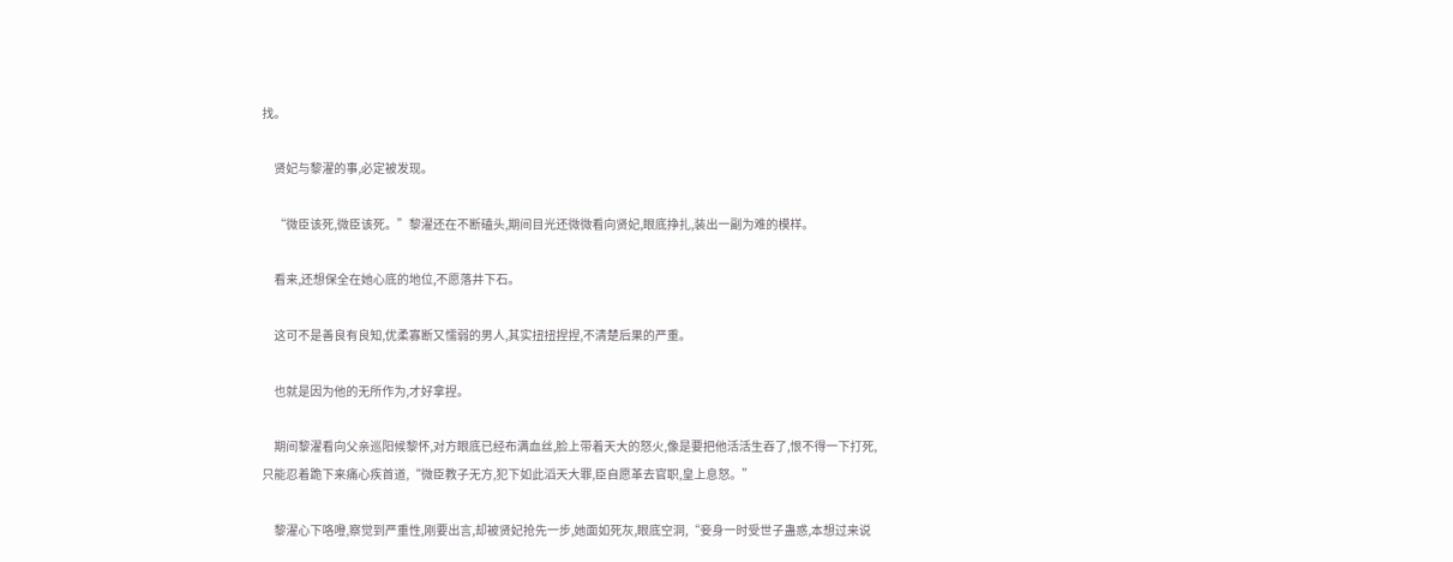找。

    贤妃与黎濯的事,必定被发现。

    “微臣该死,微臣该死。”黎濯还在不断磕头,期间目光还微微看向贤妃,眼底挣扎,装出一副为难的模样。

    看来,还想保全在她心底的地位,不愿落井下石。

    这可不是善良有良知,优柔寡断又懦弱的男人,其实扭扭捏捏,不清楚后果的严重。

    也就是因为他的无所作为,才好拿捏。

    期间黎濯看向父亲巡阳候黎怀,对方眼底已经布满血丝,脸上带着天大的怒火,像是要把他活活生吞了,恨不得一下打死,只能忍着跪下来痛心疾首道,“微臣教子无方,犯下如此滔天大罪,臣自愿革去官职,皇上息怒。”

    黎濯心下咯噔,察觉到严重性,刚要出言,却被贤妃抢先一步,她面如死灰,眼底空洞,“妾身一时受世子蛊惑,本想过来说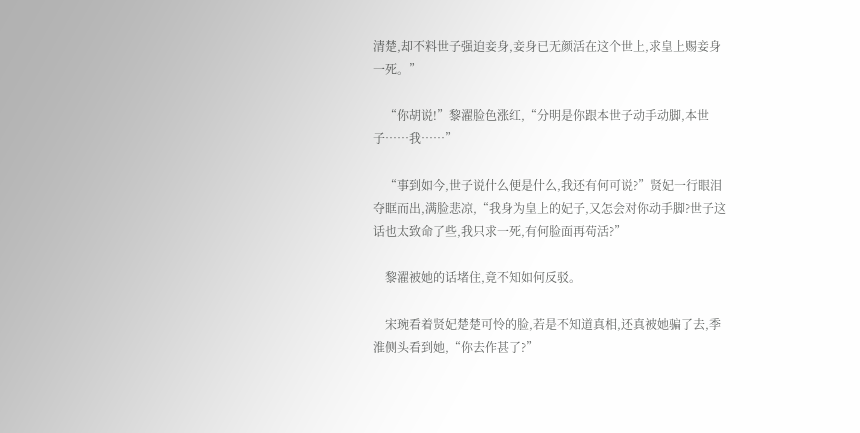清楚,却不料世子强迫妾身,妾身已无颜活在这个世上,求皇上赐妾身一死。”

    “你胡说!”黎濯脸色涨红,“分明是你跟本世子动手动脚,本世子……我……”

    “事到如今,世子说什么便是什么,我还有何可说?”贤妃一行眼泪夺眶而出,满脸悲凉,“我身为皇上的妃子,又怎会对你动手脚?世子这话也太致命了些,我只求一死,有何脸面再苟活?”

    黎濯被她的话堵住,竟不知如何反驳。

    宋琬看着贤妃楚楚可怜的脸,若是不知道真相,还真被她骗了去,季淮侧头看到她,“你去作甚了?”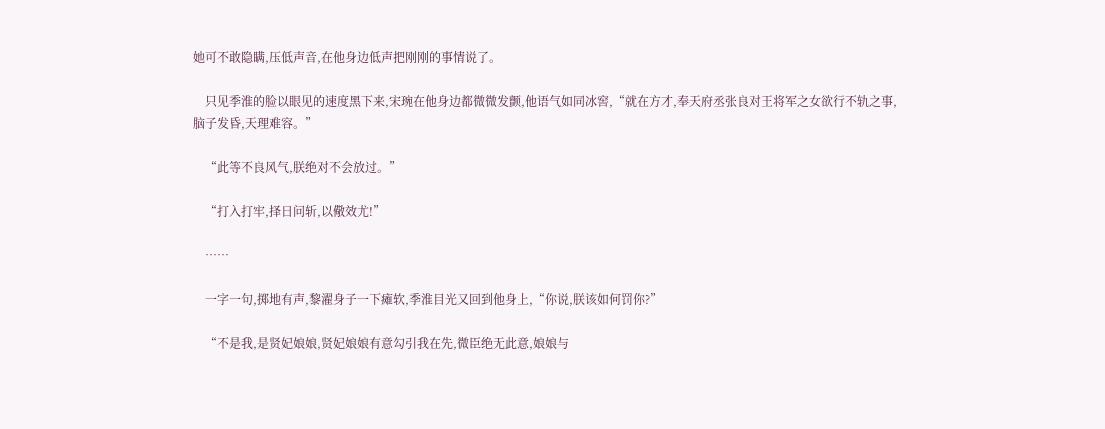她可不敢隐瞒,压低声音,在他身边低声把刚刚的事情说了。

    只见季淮的脸以眼见的速度黑下来,宋琬在他身边都微微发颤,他语气如同冰窖,“就在方才,奉天府丞张良对王将军之女欲行不轨之事,脑子发昏,天理难容。”

    “此等不良风气,朕绝对不会放过。”

    “打入打牢,择日问斩,以儆效尤!”

    ……

    一字一句,掷地有声,黎濯身子一下瘫软,季淮目光又回到他身上,“你说,朕该如何罚你?”

    “不是我,是贤妃娘娘,贤妃娘娘有意勾引我在先,微臣绝无此意,娘娘与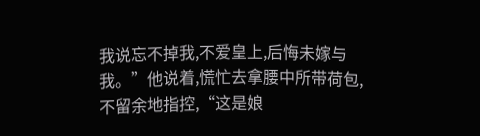我说忘不掉我,不爱皇上,后悔未嫁与我。”他说着,慌忙去拿腰中所带荷包,不留余地指控,“这是娘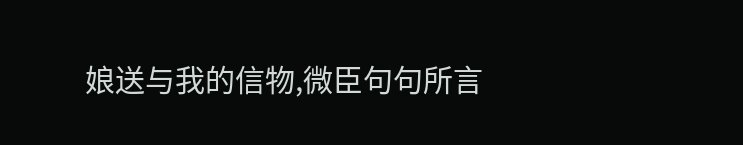娘送与我的信物,微臣句句所言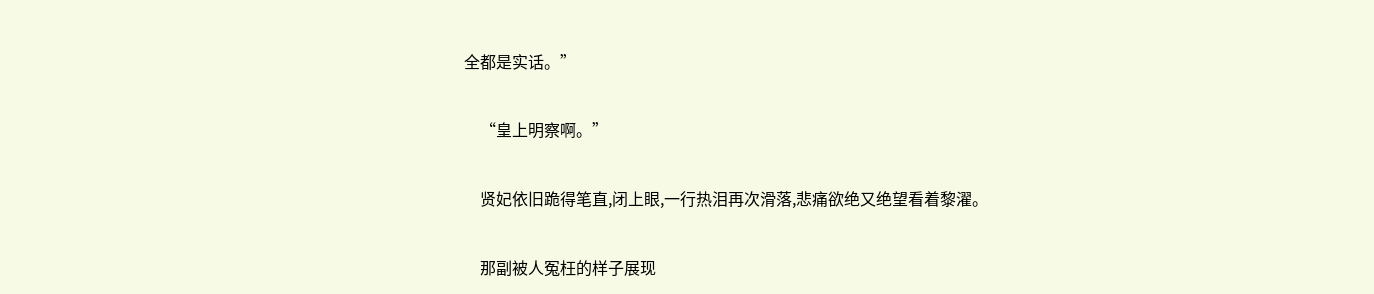全都是实话。”

    “皇上明察啊。”

    贤妃依旧跪得笔直,闭上眼,一行热泪再次滑落,悲痛欲绝又绝望看着黎濯。

    那副被人冤枉的样子展现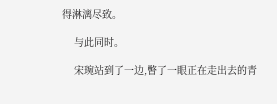得淋漓尽致。

    与此同时。

    宋琬站到了一边,瞥了一眼正在走出去的青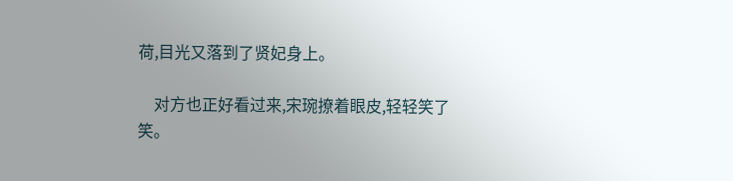荷,目光又落到了贤妃身上。

    对方也正好看过来,宋琬撩着眼皮,轻轻笑了笑。